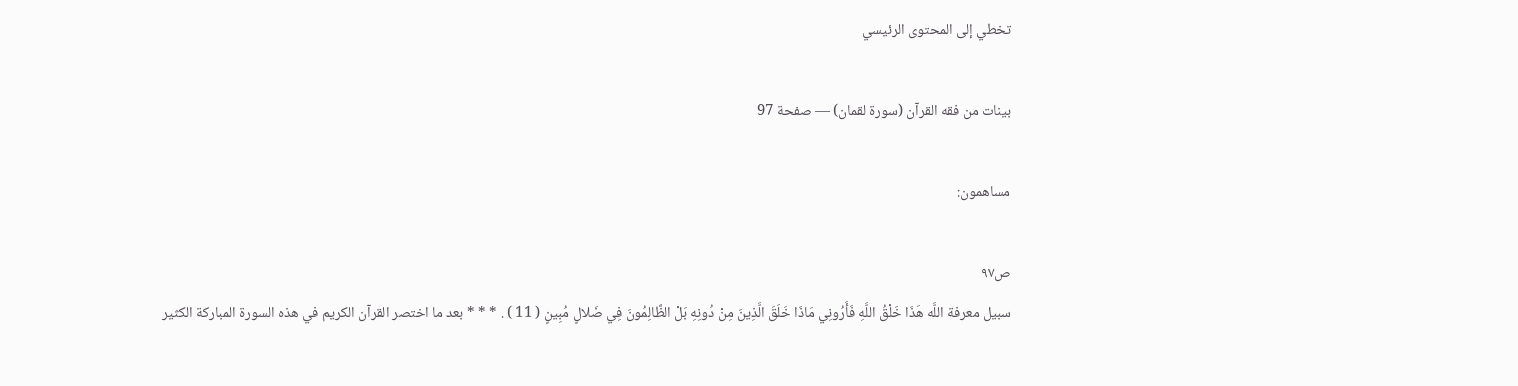تخطي إلى المحتوى الرئيسي

بينات من فقه القرآن (سورة لقمان) — صفحة 97

مساهمون:

ص٩٧
سبيل معرفة اللَّه هَذَا خَلْقُ اللَّهِ فَأَرُونِي مَاذَا خَلَقَ الَّذِينَ مِنْ دُونِهِ بَلْ الظَّالِمُونَ فِي ضَلالٍ مُبِينٍ ( 11 ) . * * * بعد ما اختصر القرآن الكريم في هذه السورة المباركة الكثير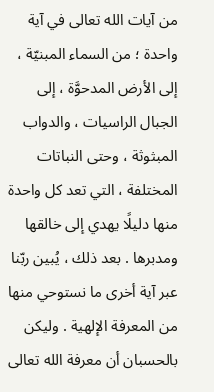من آيات الله تعالى في آية واحدة ؛ من السماء المبنيّة ، إلى الأرض المدحوَّة ، إلى الجبال الراسيات ، والدواب المبثوثة ، وحتى النباتات المختلفة ، التي تعد كل واحدة منها دليلًا يهدي إلى خالقها ومدبرها . بعد ذلك ، يُبين ربّنا عبر آية أخرى ما نستوحي منها من المعرفة الإلهية . وليكن بالحسبان أن معرفة الله تعالى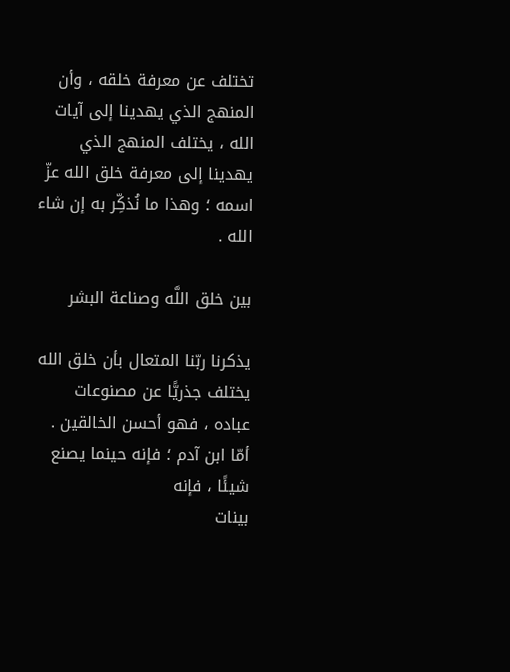تختلف عن معرفة خلقه ، وأن المنهج الذي يهدينا إلى آيات الله ، يختلف المنهج الذي يهدينا إلى معرفة خلق الله عزّ اسمه ؛ وهذا ما نُذكِّر به إن شاء الله .

بين خلق اللَّه وصناعة البشر

يذكرنا ربّنا المتعال بأن خلق الله يختلف جذريًّا عن مصنوعات عباده ، فهو أحسن الخالقين . أمّا ابن آدم ؛ فإنه حينما يصنع شيئًا ، فإنه
بينات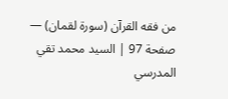من فقه القرآن (سورة لقمان) — صفحة 97 | السيد محمد تقي المدرسي